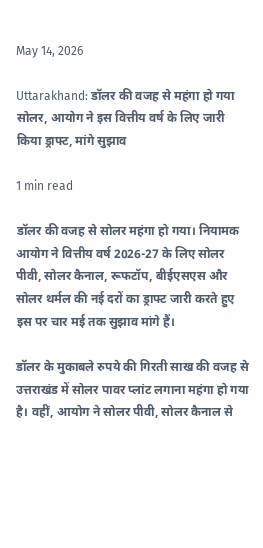May 14, 2026

Uttarakhand: डॉलर की वजह से महंगा हो गया सोलर, आयोग ने इस वित्तीय वर्ष के लिए जारी किया ड्राफ्ट, मांगे सुझाव

1 min read

डॉलर की वजह से सोलर महंगा हो गया। नियामक आयोग ने वित्तीय वर्ष 2026-27 के लिए सोलर पीवी, सोलर कैनाल, रूफटॉप, बीईएसएस और सोलर थर्मल की नई दरों का ड्राफ्ट जारी करते हुए इस पर चार मई तक सुझाव मांगे हैं।

डॉलर के मुकाबले रुपये की गिरती साख की वजह से उत्तराखंड में सोलर पावर प्लांट लगाना महंगा हो गया है। वहीं, आयोग ने सोलर पीवी, सोलर कैनाल से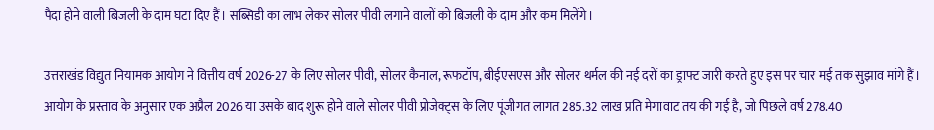पैदा होने वाली बिजली के दाम घटा दिए हैं। सब्सिडी का लाभ लेकर सोलर पीवी लगाने वालों को बिजली के दाम और कम मिलेंगे।

उत्तराखंड विद्युत नियामक आयोग ने वित्तीय वर्ष 2026-27 के लिए सोलर पीवी, सोलर कैनाल, रूफटॉप, बीईएसएस और सोलर थर्मल की नई दरों का ड्राफ्ट जारी करते हुए इस पर चार मई तक सुझाव मांगे हैं। आयोग के प्रस्ताव के अनुसार एक अप्रैल 2026 या उसके बाद शुरू होने वाले सोलर पीवी प्रोजेक्ट्स के लिए पूंजीगत लागत 285.32 लाख प्रति मेगावाट तय की गई है, जो पिछले वर्ष 278.40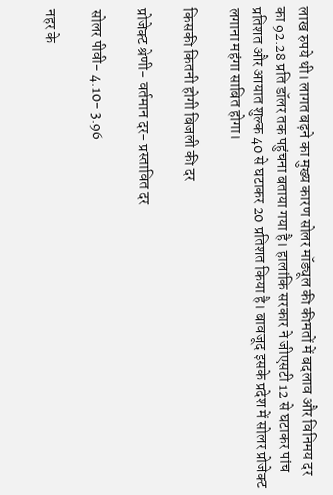लाख रुपये थी। लागत बढ़ने का मुख्य कारण सोलर मॉड्यूल की कीमतों में बदलाव और विनिमय दर का 92.28 प्रति डॉलर तक पहुंचना बताया गया है। हालांकि सरकार ने जीएसटी 12 से घटाकर पांच प्रतिशत और आयात शुल्क 40 से घटाकर 20 प्रतिशत किया है। बावजूद इसके प्रदेश में सोलर प्रोजेक्ट लगाना महंगा साबित होगा।

किसकी कितनी होगी बिजली की दर

प्रोजेक्ट श्रेणी- वर्तमान दर- प्रस्तावित दर

सोलर पीवी- 4.10- 3.96

नहर के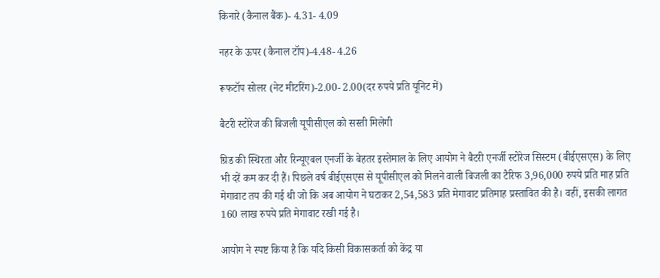किनारे (कैनाल बैंक)- 4.31- 4.09

नहर के ऊपर (कैनाल टॉप)-4.48- 4.26

रूफटॉप सोलर (नेट मीटरिंग)-2.00- 2.00(दर रुपये प्रति यूनिट में)

बैटरी स्टोरेज की बिजली यूपीसीएल को सस्ती मिलेगी

ग्रिड की स्थिरता और रिन्यूएबल एनर्जी के बेहतर इस्तेमाल के लिए आयोग ने बैटरी एनर्जी स्टोरेज सिस्टम (बीईएसएस) के लिए भी दरें कम कर दी हैं। पिछले वर्ष बीईएसएस से यूपीसीएल को मिलने वाली बिजली का टैरिफ 3,96,000 रुपये प्रति माह प्रति मेगावाट तय की गई थी जो कि अब आयोग ने घटाकर 2,54,583 प्रति मेगावाट प्रतिमाह प्रस्तावित की है। वहीं, इसकी लागत 160 लाख रुपये प्रति मेगावाट रखी गई है।

आयोग ने स्पष्ट किया है कि यदि किसी विकासकर्ता को केंद्र या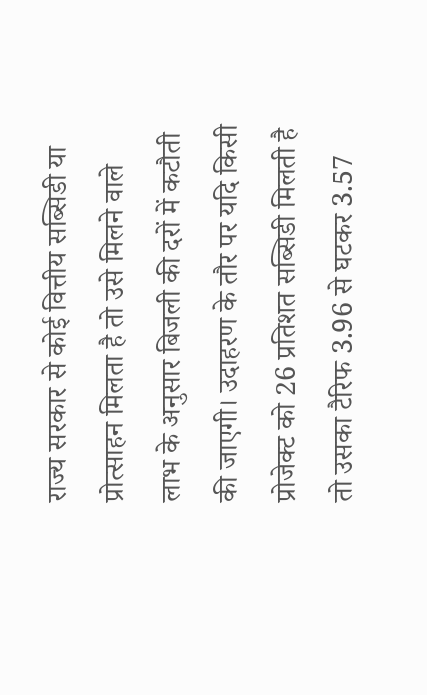राज्य सरकार से कोई वित्तीय सब्सिडी या प्रोत्साहन मिलता है तो उसे मिलने वाले लाभ के अनुसार बिजली की दरों में कटौती की जाएगी। उदाहरण के तौर पर यदि किसी प्रोजेक्ट को 26 प्रतिशत सब्सिडी मिलती है तो उसका टैरिफ 3.96 से घटकर 3.57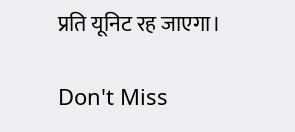प्रति यूनिट रह जाएगा।

Don't Miss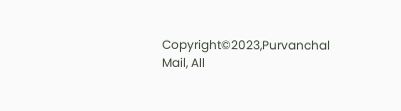Copyright©2023,Purvanchal Mail, All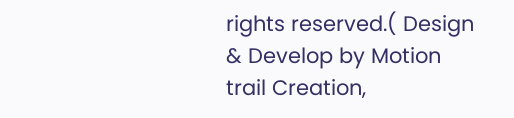rights reserved.( Design & Develop by Motion trail Creation,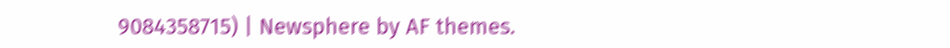9084358715) | Newsphere by AF themes.